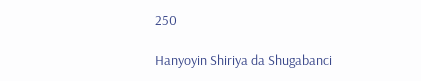250

Hanyoyin Shiriya da Shugabanci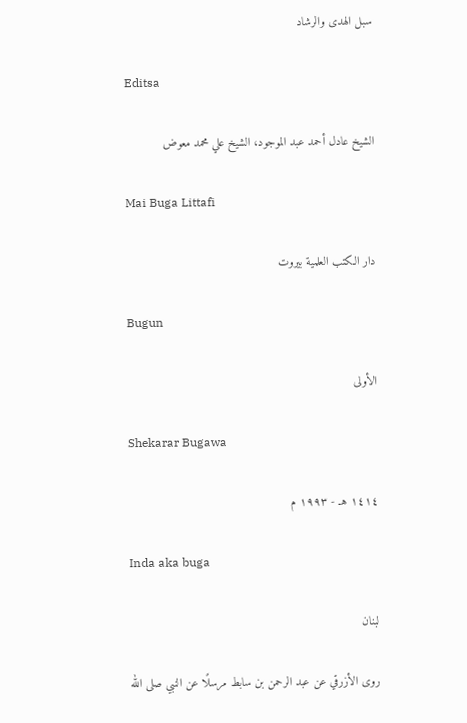سبل الهدى والرشاد

Editsa

الشيخ عادل أحمد عبد الموجود، الشيخ علي محمد معوض

Mai Buga Littafi

دار الكتب العلمية بيروت

Bugun

الأولى

Shekarar Bugawa

١٤١٤ هـ - ١٩٩٣ م

Inda aka buga

لبنان

روى الأزرقي عن عبد الرحمن بن سابط مرسلًا عن النبي صلى الله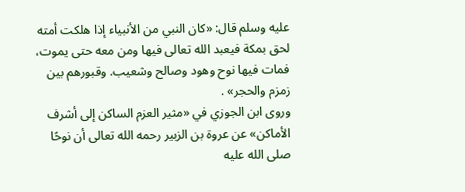عليه وسلم قال: «كان النبي من الأنبياء إذا هلكت أمته لحق بمكة فيعبد الله تعالى فيها ومن معه حتى يموت، فمات فيها نوح وهود وصالح وشعيب. وقبورهم بين زمزم والحجر» .
وروى ابن الجوزي في «مثير العزم الساكن إلى أشرف الأماكن» عن عروة بن الزبير رحمه الله تعالى أن نوحًا صلى الله عليه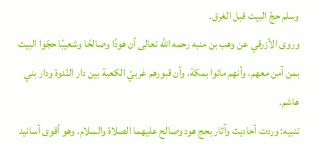وسلم حجّ البيت قبل الغرق.
وروى الأزرقي عن وهب بن منبه رحمه الله تعالى أن هودًا وصالحًا وشعيبًا حجّوا البيت بمن آمن معهم، وأنهم ماتوا بمكة، وأن قبورهم غربيّ الكعبة بين دار النّدوة ودار بني هاشم.
تنبيه: وردت أحاديث وآثار بحج هود وصالح عليهما الصلاة والسلام. وهو أقوى أسانيد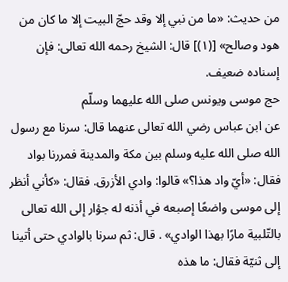من حديث: «ما من نبي إلا وقد حجّ البيت إلا ما كان من هود وصالح» [(١)] قال: الشيخ رحمه الله تعالى: فإن إسناده ضعيف.
حج موسى ويونس صلى الله عليهما وسلّم
عن ابن عباس رضي الله تعالى عنهما قال: سرنا مع رسول الله صلى الله عليه وسلم بين مكة والمدينة فمررنا بواد فقال: «أيّ واد هذا؟» قالوا: وادي الأزرق. فقال: «كأني أنظر إلى موسى واضعًا إصبعه في أذنه له جؤار إلى الله تعالى بالتّلبية مارًا بهذا الوادي» . قال: ثم سرنا بالوادي حتى أتينا إلى ثنيّة فقال: ما هذه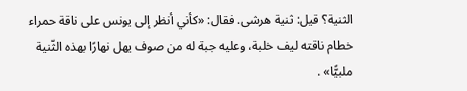الثنية؟ قيل: ثنية هرشى. فقال: «كأني أنظر إلى يونس على ناقة حمراء خطام ناقته ليف خلبة، وعليه جبة له من صوف يهل نهارًا بهذه الثّنية ملبيًّا» .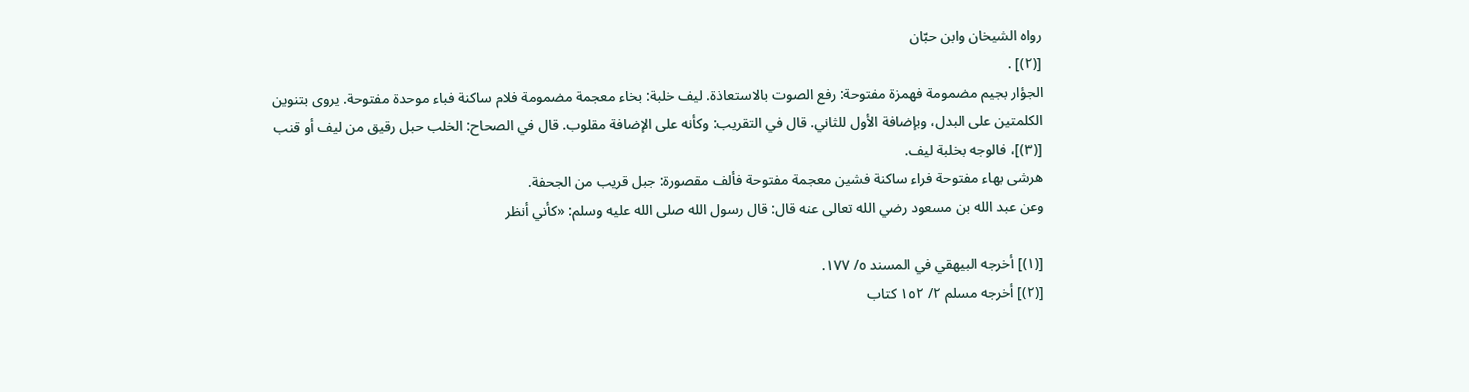رواه الشيخان وابن حبّان
[(٢)] .
الجؤار بجيم مضمومة فهمزة مفتوحة: رفع الصوت بالاستعاذة. ليف خلبة: بخاء معجمة مضمومة فلام ساكنة فباء موحدة مفتوحة. يروى بتنوين الكلمتين على البدل، وبإضافة الأول للثاني. قال في التقريب: وكأنه على الإضافة مقلوب. قال في الصحاح: الخلب حبل رقيق من ليف أو قنب [(٣)]، فالوجه بخلبة ليف.
هرشى بهاء مفتوحة فراء ساكنة فشين معجمة مفتوحة فألف مقصورة: جبل قريب من الجحفة.
وعن عبد الله بن مسعود رضي الله تعالى عنه قال: قال رسول الله صلى الله عليه وسلم: «كأني أنظر

[(١)] أخرجه البيهقي في المسند ٥/ ١٧٧.
[(٢)] أخرجه مسلم ٢/ ١٥٢ كتاب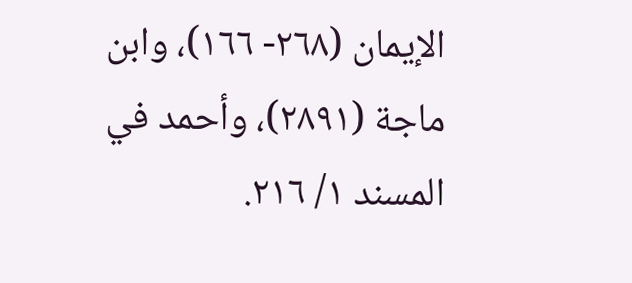الإيمان (٢٦٨- ١٦٦)، وابن ماجة (٢٨٩١)، وأحمد في المسند ١/ ٢١٦.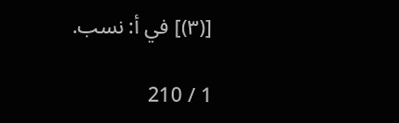[(٣)] في أ: نسب.

1 / 210